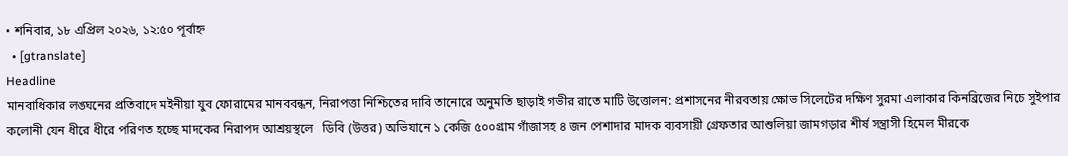• শনিবার, ১৮ এপ্রিল ২০২৬, ১২:৫০ পূর্বাহ্ন
  • [gtranslate]
Headline
মানবাধিকার লঙ্ঘনের প্রতিবাদে মইনীয়া যুব ফোরামের মানববন্ধন, নিরাপত্তা নিশ্চিতের দাবি তানোরে অনুমতি ছাড়াই গভীর রাতে মাটি উত্তোলন: প্রশাসনের নীরবতায় ক্ষোভ সিলেটের দক্ষিণ সুরমা এলাকার কিনব্রিজের নিচে সুইপার কলোনী যেন ধীরে ধীরে পরিণত হচ্ছে মাদকের নিরাপদ আশ্রয়স্থলে   ডিবি (উত্তর) অভিযানে ১ কেজি ৫০০গ্রাম গাঁজাসহ ৪ জন পেশাদার মাদক ব্যবসায়ী গ্রেফতার আশুলিয়া জামগড়ার শীর্ষ সন্ত্রাসী হিমেল মীরকে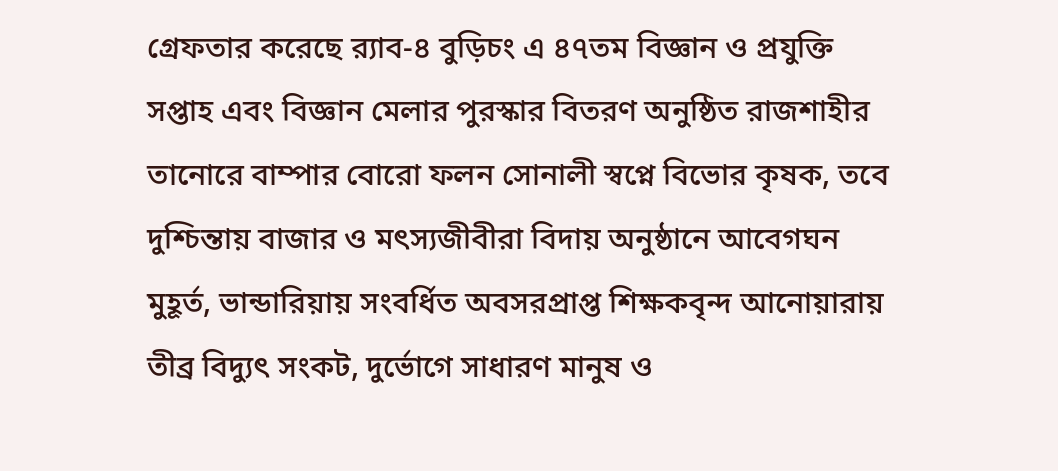গ্রেফতার করেছে র‌্যাব-৪ বুড়িচং এ ৪৭তম বিজ্ঞান ও প্রযুক্তি সপ্তাহ এবং বিজ্ঞান মেলার পুরস্কার বিতরণ অনুষ্ঠিত রাজশাহীর তানোরে বাম্পার বোরো ফলন সোনালী স্বপ্নে বিভোর কৃষক, তবে দুশ্চিন্তায় বাজার ও মৎস্যজীবীরা বিদায় অনুষ্ঠানে আবেগঘন মুহূর্ত, ভান্ডারিয়ায় সংবর্ধিত অবসরপ্রাপ্ত শিক্ষকবৃন্দ আনোয়ারায় তীব্র বিদ্যুৎ সংকট, দুর্ভোগে সাধারণ মানুষ ও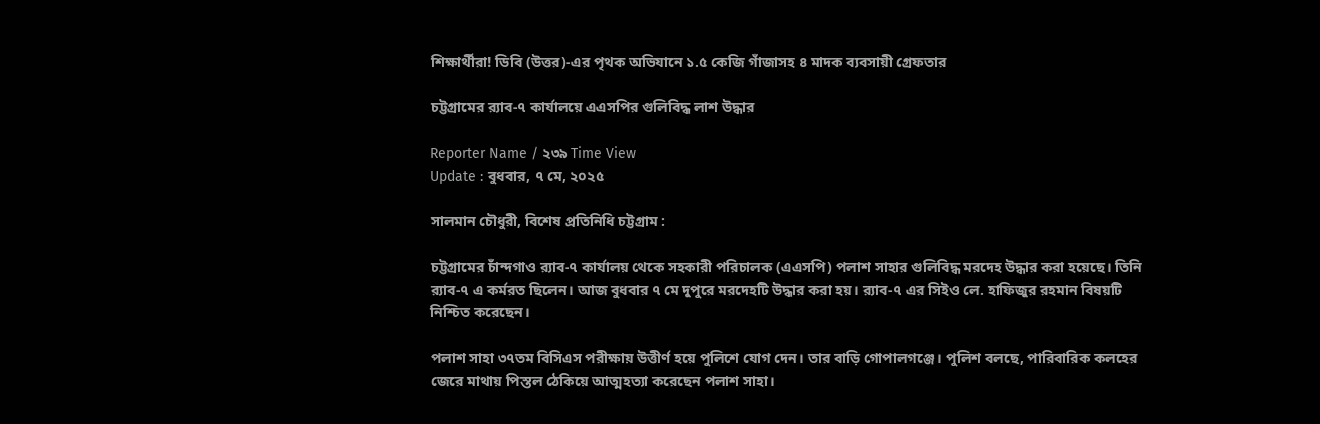শিক্ষার্থীরা! ডিবি (উত্তর)-এর পৃথক অভিযানে ১.৫ কেজি গাঁজাসহ ৪ মাদক ব্যবসায়ী গ্রেফতার

চট্টগ্রামের র‍্যাব-৭ কার্যালয়ে এএসপির গুলিবিদ্ধ লাশ উদ্ধার

Reporter Name / ২৩৯ Time View
Update : বুধবার, ৭ মে, ২০২৫

সালমান চৌধুরী, বিশেষ প্রতিনিধি চট্টগ্রাম :

চট্টগ্রামের চাঁন্দগাও র‍্যাব-৭ কার্যালয় থেকে সহকারী পরিচালক (এএসপি) পলাশ সাহার গুলিবিদ্ধ মরদেহ উদ্ধার করা হয়েছে। তিনি র‍্যাব-৭ এ কর্মরত ছিলেন। আজ বুধবার ৭ মে দুপুরে মরদেহটি উদ্ধার করা হয়। র‍্যাব-৭ এর সিইও লে. হাফিজুর রহমান বিষয়টি নিশ্চিত করেছেন।

পলাশ সাহা ৩৭তম বিসিএস পরীক্ষায় উত্তীর্ণ হয়ে পুলিশে যোগ দেন। তার বাড়ি গোপালগঞ্জে। পুলিশ বলছে, পারিবারিক কলহের জেরে মাথায় পিস্তল ঠেকিয়ে আত্মহত্যা করেছেন পলাশ সাহা।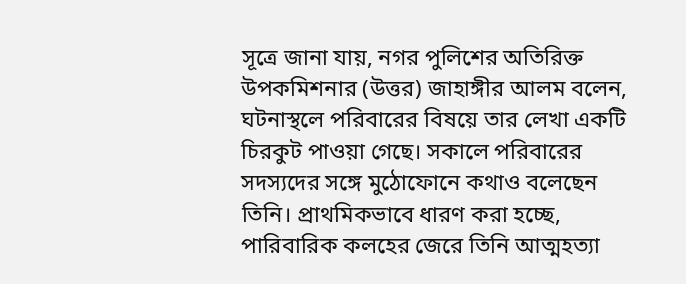সূত্রে জানা যায়, নগর পুলিশের অতিরিক্ত উপকমিশনার (উত্তর) জাহাঙ্গীর আলম বলেন, ঘটনাস্থলে পরিবারের বিষয়ে তার লেখা একটি চিরকুট পাওয়া গেছে। সকালে পরিবারের সদস্যদের সঙ্গে মুঠোফোনে কথাও বলেছেন তিনি। প্রাথমিকভাবে ধারণ করা হচ্ছে, পারিবারিক কলহের জেরে তিনি আত্মহত্যা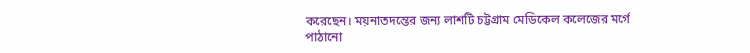করেছেন। ময়নাতদন্তের জন্য লাশটি চট্টগ্রাম মেডিকেল কলেজের মর্গে পাঠানো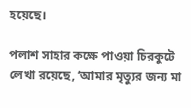হয়েছে।

পলাশ সাহার কক্ষে পাওয়া চিরকুটে লেখা রয়েছে, ‘আমার মৃত্যুর জন্য মা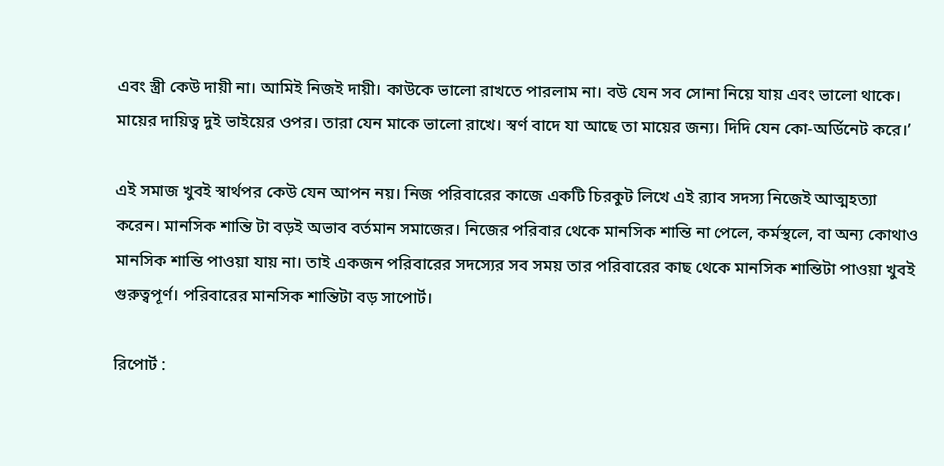এবং স্ত্রী কেউ দায়ী না। আমিই নিজই দায়ী। কাউকে ভালো রাখতে পারলাম না। বউ যেন সব সোনা নিয়ে যায় এবং ভালো থাকে। মায়ের দায়িত্ব দুই ভাইয়ের ওপর। তারা যেন মাকে ভালো রাখে। স্বর্ণ বাদে যা আছে তা মায়ের জন্য। দিদি যেন কো-অর্ডিনেট করে।’

এই সমাজ খুবই স্বার্থপর কেউ যেন আপন নয়। নিজ পরিবারের কাজে একটি চিরকুট লিখে এই র‍্যাব সদস্য নিজেই আত্মহত্যা করেন। মানসিক শান্তি টা বড়ই অভাব বর্তমান সমাজের। নিজের পরিবার থেকে মানসিক শান্তি না পেলে, কর্মস্থলে, বা অন্য কোথাও মানসিক শান্তি পাওয়া যায় না। তাই একজন পরিবারের সদস্যের সব সময় তার পরিবারের কাছ থেকে মানসিক শান্তিটা পাওয়া খুবই গুরুত্বপূর্ণ। পরিবারের মানসিক শান্তিটা বড় সাপোর্ট।

রিপোর্ট :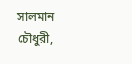সালমান চৌধুরী,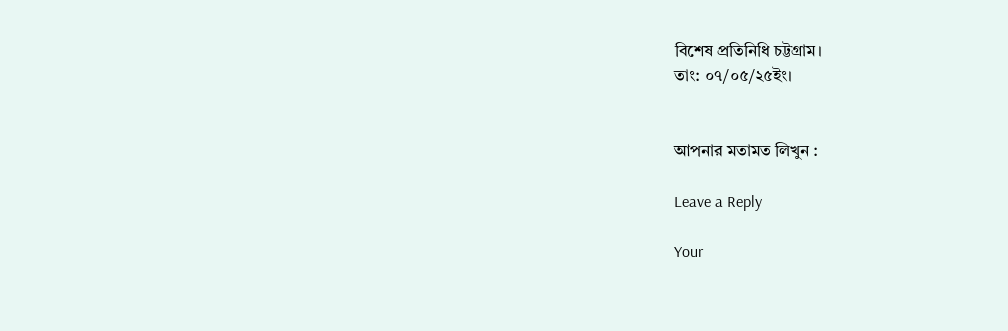বিশেষ প্রতিনিধি চট্টগ্রাম।
তাং: ০৭/০৫/২৫ইং।


আপনার মতামত লিখুন :

Leave a Reply

Your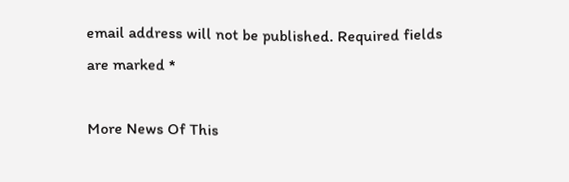email address will not be published. Required fields are marked *

More News Of This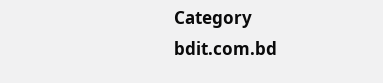Category
bdit.com.bd